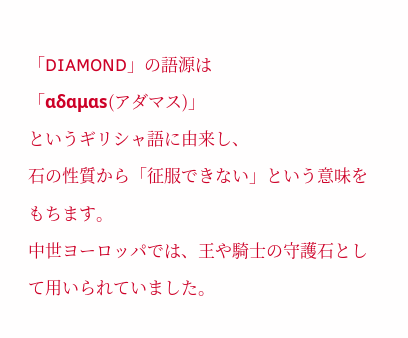「DIAMOND」の語源は
「αδαμαs(アダマス)」
というギリシャ語に由来し、
石の性質から「征服できない」という意味をもちます。
中世ヨーロッパでは、王や騎士の守護石として用いられていました。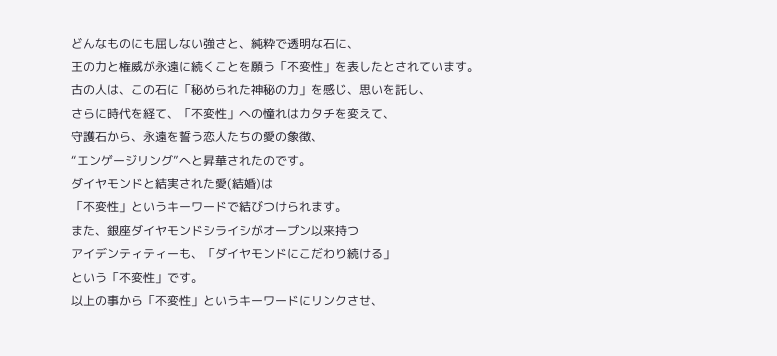どんなものにも屈しない強さと、純粋で透明な石に、
王の力と権威が永遠に続くことを願う「不変性」を表したとされています。
古の人は、この石に「秘められた神秘の力」を感じ、思いを託し、
さらに時代を経て、「不変性」への憧れはカタチを変えて、
守護石から、永遠を誓う恋人たちの愛の象徴、
“エンゲージリング”へと昇華されたのです。
ダイヤモンドと結実された愛(結婚)は
「不変性」というキーワードで結びつけられます。
また、銀座ダイヤモンドシライシがオープン以来持つ
アイデンティティーも、「ダイヤモンドにこだわり続ける」
という「不変性」です。
以上の事から「不変性」というキーワードにリンクさせ、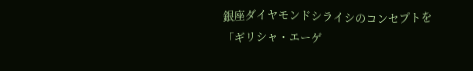銀座ダイヤモンドシライシのコンセプトを
「ギリシャ・エーゲ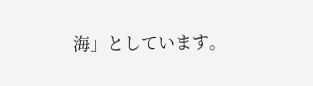海」としています。